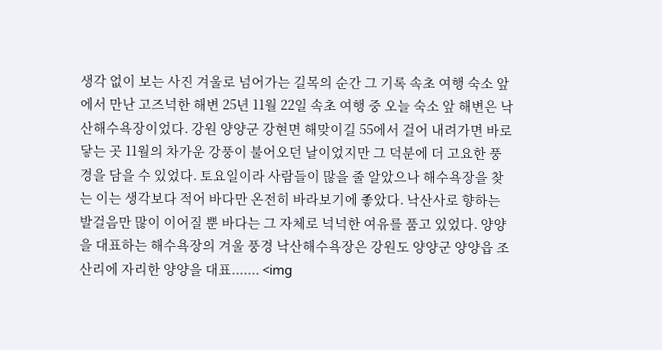생각 없이 보는 사진 겨울로 넘어가는 길목의 순간 그 기록 속초 여행 숙소 앞에서 만난 고즈넉한 해변 25년 11월 22일 속초 여행 중 오늘 숙소 앞 해변은 낙산해수욕장이었다. 강원 양양군 강현면 해맞이길 55에서 걸어 내려가면 바로 닿는 곳 11월의 차가운 강풍이 불어오던 날이었지만 그 덕분에 더 고요한 풍경을 담을 수 있었다. 토요일이라 사람들이 많을 줄 알았으나 해수욕장을 찾는 이는 생각보다 적어 바다만 온전히 바라보기에 좋았다. 낙산사로 향하는 발걸음만 많이 이어질 뿐 바다는 그 자체로 넉넉한 여유를 품고 있었다. 양양을 대표하는 해수욕장의 겨울 풍경 낙산해수욕장은 강원도 양양군 양양읍 조산리에 자리한 양양을 대표....... <img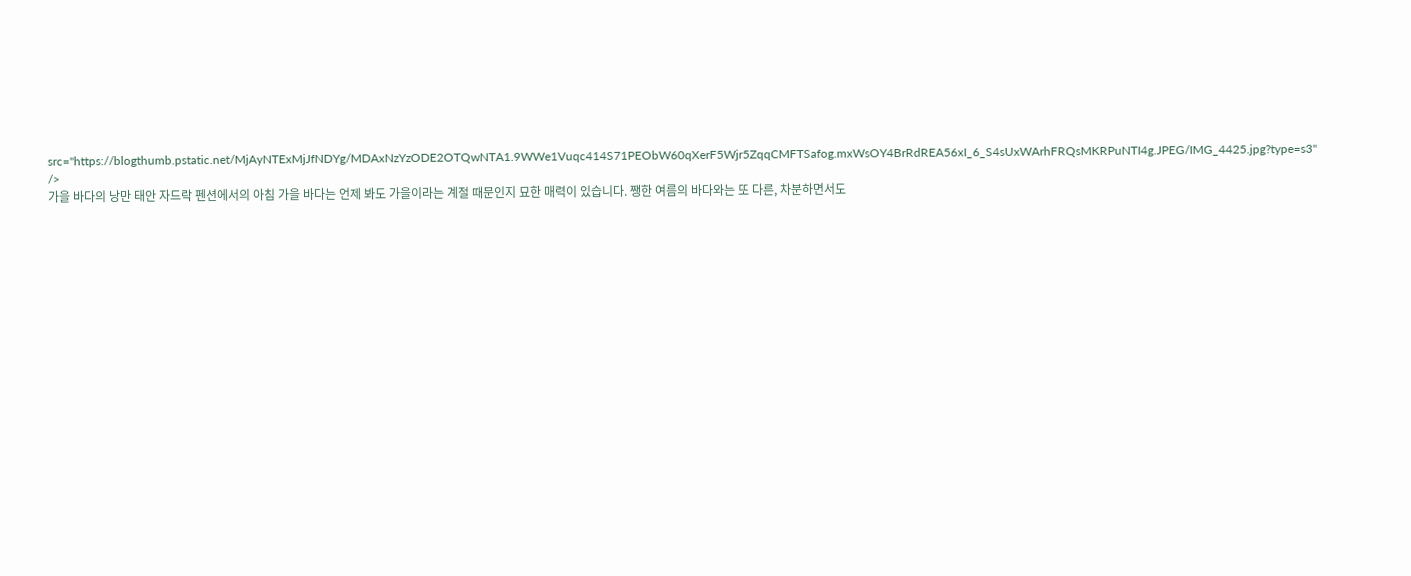src="https://blogthumb.pstatic.net/MjAyNTExMjJfNDYg/MDAxNzYzODE2OTQwNTA1.9WWe1Vuqc414S71PEObW60qXerF5Wjr5ZqqCMFTSafog.mxWsOY4BrRdREA56xI_6_S4sUxWArhFRQsMKRPuNTI4g.JPEG/IMG_4425.jpg?type=s3" />
가을 바다의 낭만 태안 자드락 펜션에서의 아침 가을 바다는 언제 봐도 가을이라는 계절 때문인지 묘한 매력이 있습니다. 쨍한 여름의 바다와는 또 다른, 차분하면서도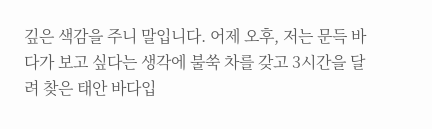깊은 색감을 주니 말입니다. 어제 오후, 저는 문득 바다가 보고 싶다는 생각에 불쑥 차를 갖고 3시간을 달려 찾은 태안 바다입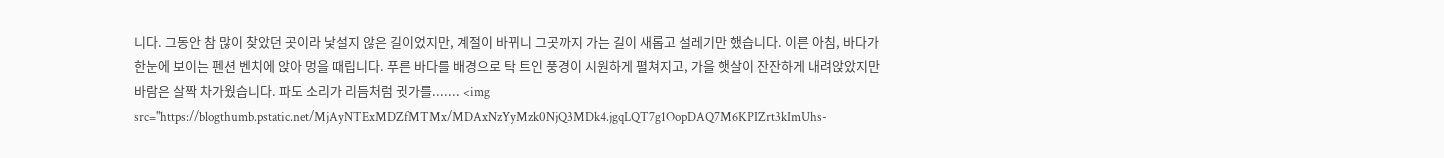니다. 그동안 참 많이 찾았던 곳이라 낯설지 않은 길이었지만, 계절이 바뀌니 그곳까지 가는 길이 새롭고 설레기만 했습니다. 이른 아침, 바다가 한눈에 보이는 펜션 벤치에 앉아 멍을 때립니다. 푸른 바다를 배경으로 탁 트인 풍경이 시원하게 펼쳐지고, 가을 햇살이 잔잔하게 내려앉았지만 바람은 살짝 차가웠습니다. 파도 소리가 리듬처럼 귓가를....... <img src="https://blogthumb.pstatic.net/MjAyNTExMDZfMTMx/MDAxNzYyMzk0NjQ3MDk4.jgqLQT7g1OopDAQ7M6KPIZrt3kImUhs-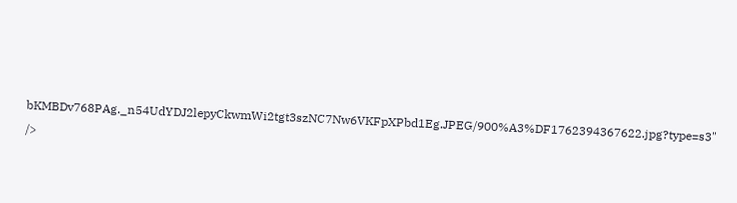bKMBDv768PAg._n54UdYDJ2lepyCkwmWi2tgt3szNC7Nw6VKFpXPbd1Eg.JPEG/900%A3%DF1762394367622.jpg?type=s3" />